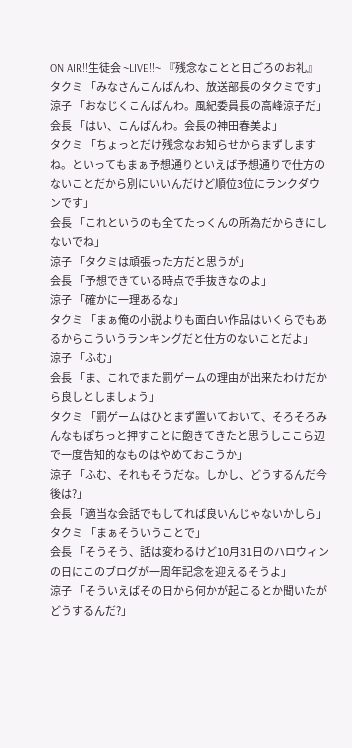ON AIR!!生徒会 ~LIVE!!~ 『残念なことと日ごろのお礼』
タクミ 「みなさんこんばんわ、放送部長のタクミです」
涼子 「おなじくこんばんわ。風紀委員長の高峰涼子だ」
会長 「はい、こんばんわ。会長の神田春美よ」
タクミ 「ちょっとだけ残念なお知らせからまずしますね。といってもまぁ予想通りといえば予想通りで仕方のないことだから別にいいんだけど順位3位にランクダウンです」
会長 「これというのも全てたっくんの所為だからきにしないでね」
涼子 「タクミは頑張った方だと思うが」
会長 「予想できている時点で手抜きなのよ」
涼子 「確かに一理あるな」
タクミ 「まぁ俺の小説よりも面白い作品はいくらでもあるからこういうランキングだと仕方のないことだよ」
涼子 「ふむ」
会長 「ま、これでまた罰ゲームの理由が出来たわけだから良しとしましょう」
タクミ 「罰ゲームはひとまず置いておいて、そろそろみんなもぽちっと押すことに飽きてきたと思うしここら辺で一度告知的なものはやめておこうか」
涼子 「ふむ、それもそうだな。しかし、どうするんだ今後は?」
会長 「適当な会話でもしてれば良いんじゃないかしら」
タクミ 「まぁそういうことで」
会長 「そうそう、話は変わるけど10月31日のハロウィンの日にこのブログが一周年記念を迎えるそうよ」
涼子 「そういえばその日から何かが起こるとか聞いたがどうするんだ?」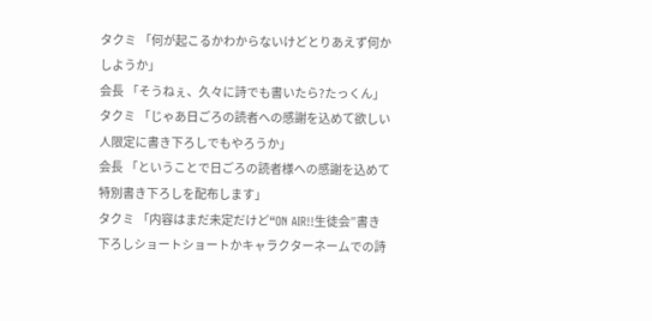タクミ 「何が起こるかわからないけどとりあえず何かしようか」
会長 「そうねぇ、久々に詩でも書いたら?たっくん」
タクミ 「じゃあ日ごろの読者への感謝を込めて欲しい人限定に書き下ろしでもやろうか」
会長 「ということで日ごろの読者様への感謝を込めて特別書き下ろしを配布します」
タクミ 「内容はまだ未定だけど“ON AIR!!生徒会”書き下ろしショートショートかキャラクターネームでの詩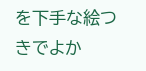を下手な絵つきでよか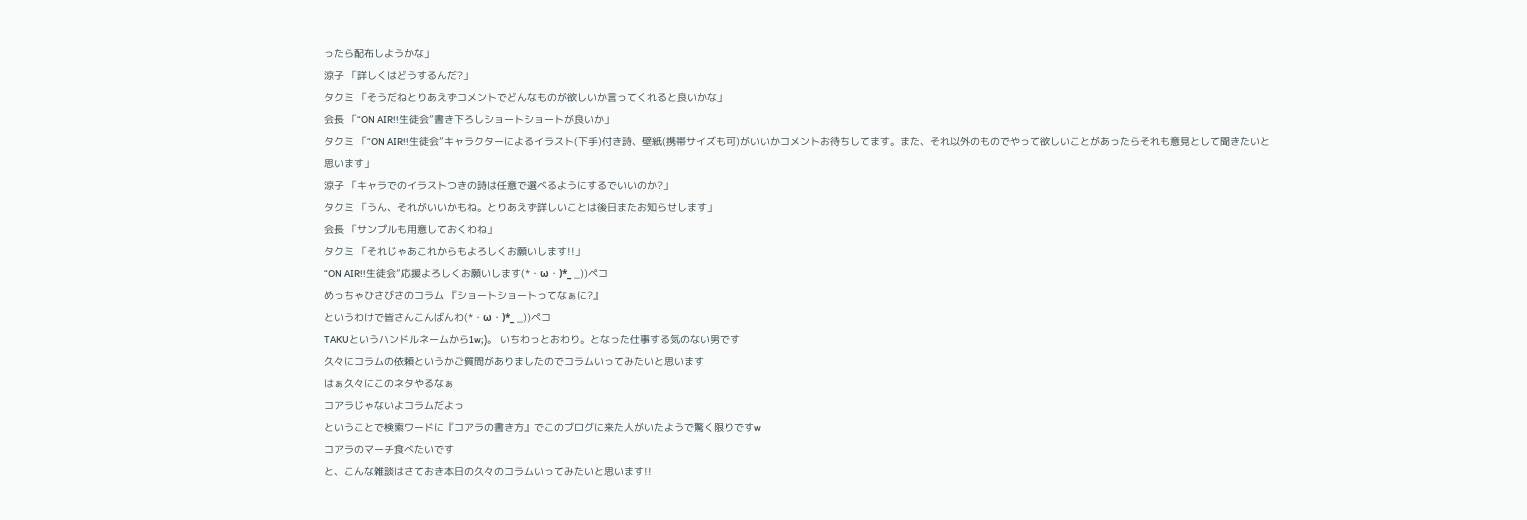ったら配布しようかな」
涼子 「詳しくはどうするんだ?」
タクミ 「そうだねとりあえずコメントでどんなものが欲しいか言ってくれると良いかな」
会長 「“ON AIR!!生徒会”書き下ろしショートショートが良いか」
タクミ 「“ON AIR!!生徒会”キャラクターによるイラスト(下手)付き詩、壁紙(携帯サイズも可)がいいかコメントお待ちしてます。また、それ以外のものでやって欲しいことがあったらそれも意見として聞きたいと思います」
涼子 「キャラでのイラストつきの詩は任意で選べるようにするでいいのか?」
タクミ 「うん、それがいいかもね。とりあえず詳しいことは後日またお知らせします」
会長 「サンプルも用意しておくわね」
タクミ 「それじゃあこれからもよろしくお願いします!!」
“ON AIR!!生徒会”応援よろしくお願いします(*・ω・)*_ _))ペコ
めっちゃひさびさのコラム 『ショートショートってなぁに?』
というわけで皆さんこんばんわ(*・ω・)*_ _))ペコ
TAKUというハンドルネームから1w;)。 いちわっとおわり。となった仕事する気のない男です
久々にコラムの依頼というかご質問がありましたのでコラムいってみたいと思います
はぁ久々にこのネタやるなぁ
コアラじゃないよコラムだよっ
ということで検索ワードに『コアラの書き方』でこのブログに来た人がいたようで驚く限りですw
コアラのマーチ食べたいです
と、こんな雑談はさておき本日の久々のコラムいってみたいと思います!!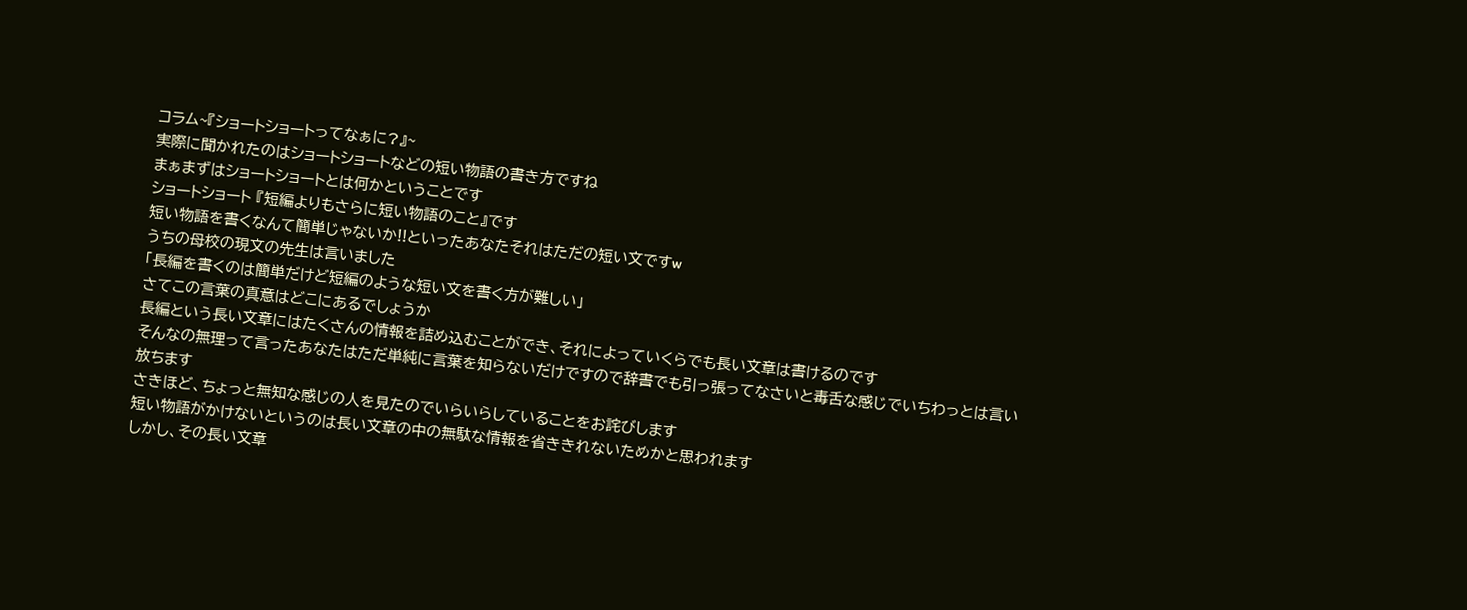コラム~『ショートショートってなぁに?』~
実際に聞かれたのはショートショートなどの短い物語の書き方ですね
まぁまずはショートショートとは何かということです
ショートショート 『短編よりもさらに短い物語のこと』です
短い物語を書くなんて簡単じゃないか!!といったあなたそれはただの短い文ですw
うちの母校の現文の先生は言いました
「長編を書くのは簡単だけど短編のような短い文を書く方が難しい」
さてこの言葉の真意はどこにあるでしょうか
長編という長い文章にはたくさんの情報を詰め込むことができ、それによっていくらでも長い文章は書けるのです
そんなの無理って言ったあなたはただ単純に言葉を知らないだけですので辞書でも引っ張ってなさいと毒舌な感じでいちわっとは言い放ちます
さきほど、ちょっと無知な感じの人を見たのでいらいらしていることをお詫びします
短い物語がかけないというのは長い文章の中の無駄な情報を省ききれないためかと思われます
しかし、その長い文章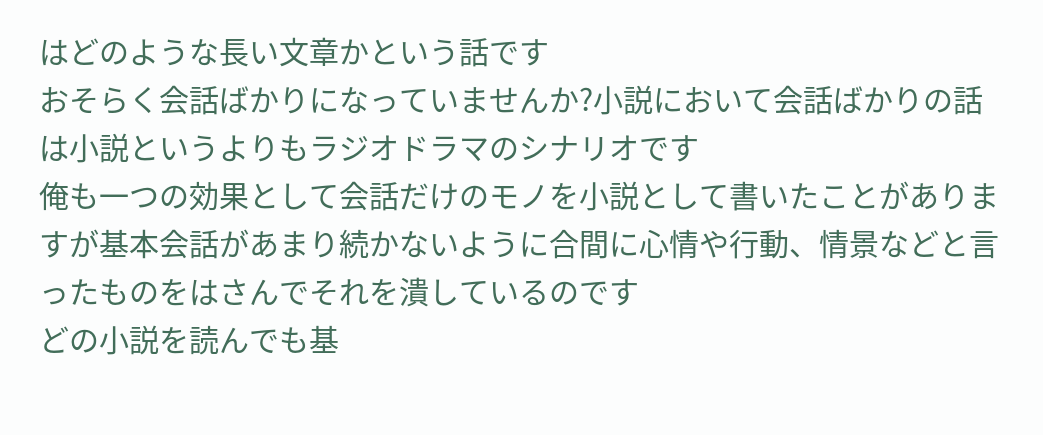はどのような長い文章かという話です
おそらく会話ばかりになっていませんか?小説において会話ばかりの話は小説というよりもラジオドラマのシナリオです
俺も一つの効果として会話だけのモノを小説として書いたことがありますが基本会話があまり続かないように合間に心情や行動、情景などと言ったものをはさんでそれを潰しているのです
どの小説を読んでも基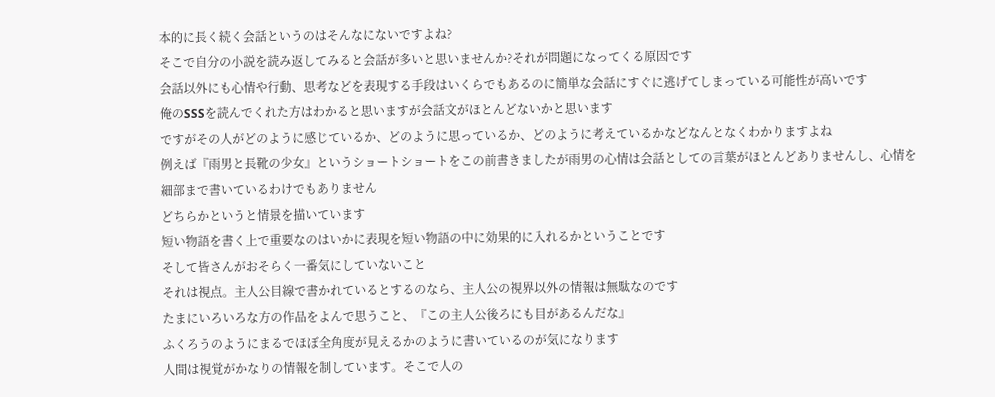本的に長く続く会話というのはそんなにないですよね?
そこで自分の小説を読み返してみると会話が多いと思いませんか?それが問題になってくる原因です
会話以外にも心情や行動、思考などを表現する手段はいくらでもあるのに簡単な会話にすぐに逃げてしまっている可能性が高いです
俺のSSSを読んでくれた方はわかると思いますが会話文がほとんどないかと思います
ですがその人がどのように感じているか、どのように思っているか、どのように考えているかなどなんとなくわかりますよね
例えば『雨男と長靴の少女』というショートショートをこの前書きましたが雨男の心情は会話としての言葉がほとんどありませんし、心情を細部まで書いているわけでもありません
どちらかというと情景を描いています
短い物語を書く上で重要なのはいかに表現を短い物語の中に効果的に入れるかということです
そして皆さんがおそらく一番気にしていないこと
それは視点。主人公目線で書かれているとするのなら、主人公の視界以外の情報は無駄なのです
たまにいろいろな方の作品をよんで思うこと、『この主人公後ろにも目があるんだな』
ふくろうのようにまるでほぼ全角度が見えるかのように書いているのが気になります
人間は視覚がかなりの情報を制しています。そこで人の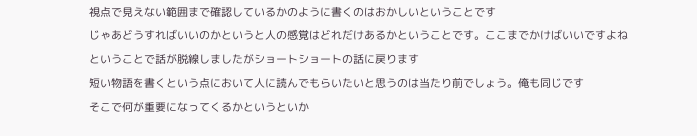視点で見えない範囲まで確認しているかのように書くのはおかしいということです
じゃあどうすればいいのかというと人の感覚はどれだけあるかということです。ここまでかけばいいですよね
ということで話が脱線しましたがショートショートの話に戻ります
短い物語を書くという点において人に読んでもらいたいと思うのは当たり前でしょう。俺も同じです
そこで何が重要になってくるかというといか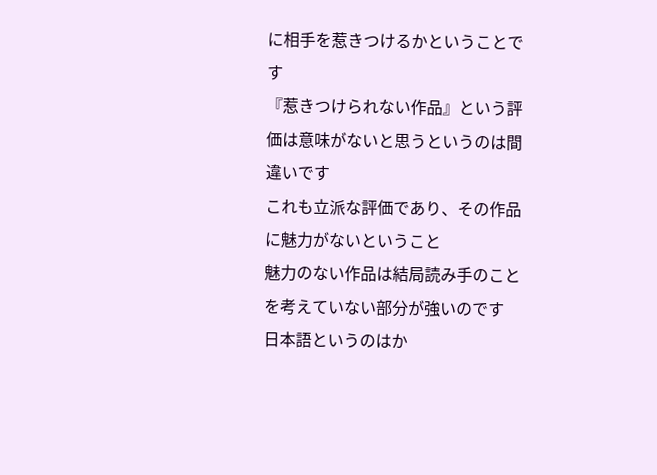に相手を惹きつけるかということです
『惹きつけられない作品』という評価は意味がないと思うというのは間違いです
これも立派な評価であり、その作品に魅力がないということ
魅力のない作品は結局読み手のことを考えていない部分が強いのです
日本語というのはか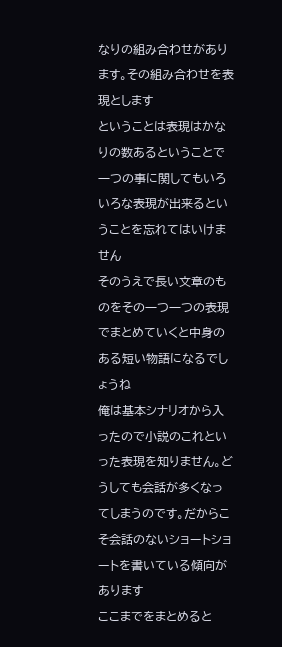なりの組み合わせがあります。その組み合わせを表現とします
ということは表現はかなりの数あるということで一つの事に関してもいろいろな表現が出来るということを忘れてはいけません
そのうえで長い文章のものをその一つ一つの表現でまとめていくと中身のある短い物語になるでしょうね
俺は基本シナリオから入ったので小説のこれといった表現を知りません。どうしても会話が多くなってしまうのです。だからこそ会話のないショートショートを書いている傾向があります
ここまでをまとめると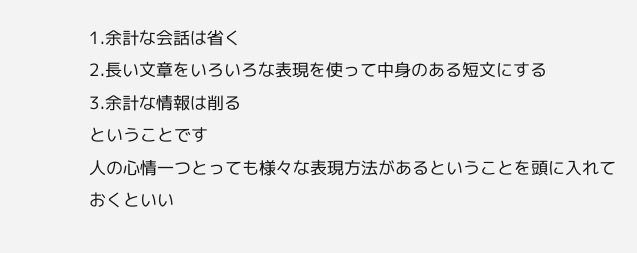1.余計な会話は省く
2.長い文章をいろいろな表現を使って中身のある短文にする
3.余計な情報は削る
ということです
人の心情一つとっても様々な表現方法があるということを頭に入れておくといい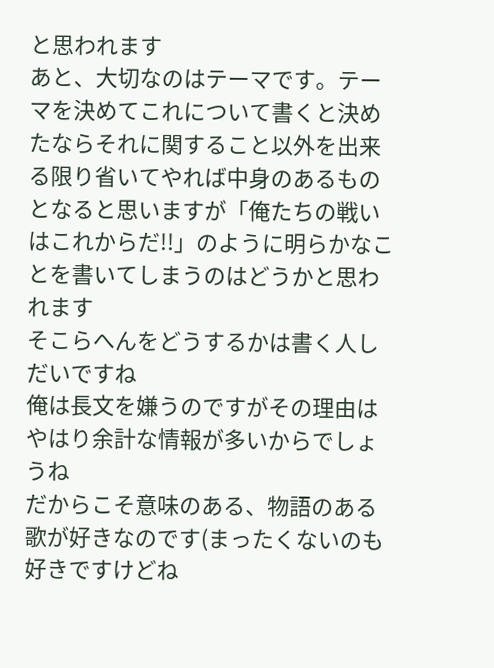と思われます
あと、大切なのはテーマです。テーマを決めてこれについて書くと決めたならそれに関すること以外を出来る限り省いてやれば中身のあるものとなると思いますが「俺たちの戦いはこれからだ!!」のように明らかなことを書いてしまうのはどうかと思われます
そこらへんをどうするかは書く人しだいですね
俺は長文を嫌うのですがその理由はやはり余計な情報が多いからでしょうね
だからこそ意味のある、物語のある歌が好きなのです(まったくないのも好きですけどね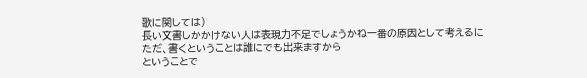歌に関しては)
長い文書しかかけない人は表現力不足でしょうかね一番の原因として考えるに
ただ、書くということは誰にでも出来ますから
ということで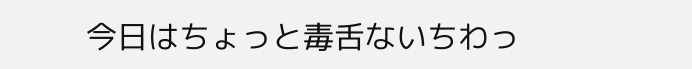今日はちょっと毒舌ないちわっ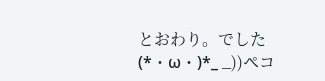とおわり。でした(*・ω・)*_ _))ペコ